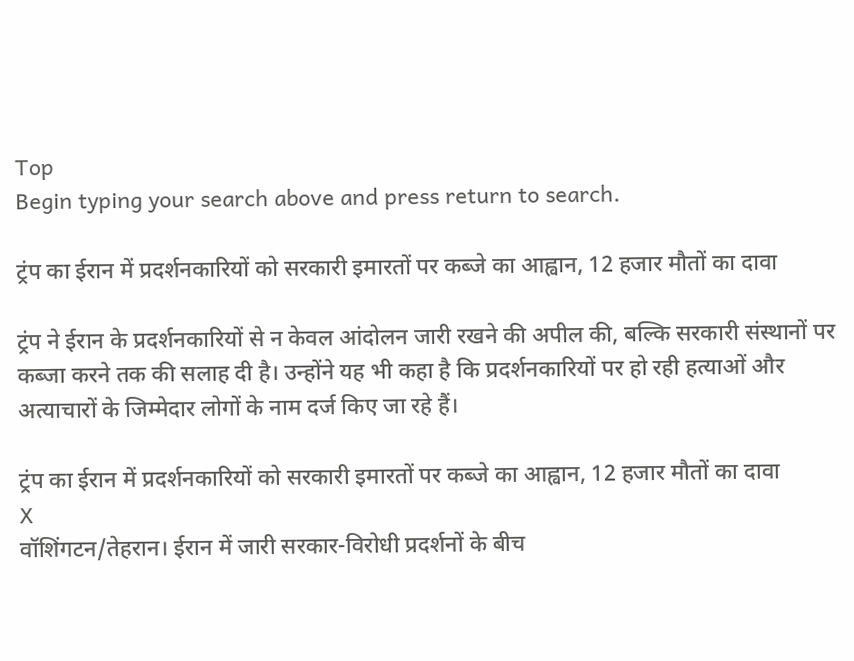Top
Begin typing your search above and press return to search.

ट्रंप का ईरान में प्रदर्शनकारियों को सरकारी इमारतों पर कब्जे का आह्वान, 12 हजार मौतों का दावा

ट्रंप ने ईरान के प्रदर्शनकारियों से न केवल आंदोलन जारी रखने की अपील की, बल्कि सरकारी संस्थानों पर कब्जा करने तक की सलाह दी है। उन्होंने यह भी कहा है कि प्रदर्शनकारियों पर हो रही हत्याओं और अत्याचारों के जिम्मेदार लोगों के नाम दर्ज किए जा रहे हैं।

ट्रंप का ईरान में प्रदर्शनकारियों को सरकारी इमारतों पर कब्जे का आह्वान, 12 हजार मौतों का दावा
X
वॉशिंगटन/तेहरान। ईरान में जारी सरकार-विरोधी प्रदर्शनों के बीच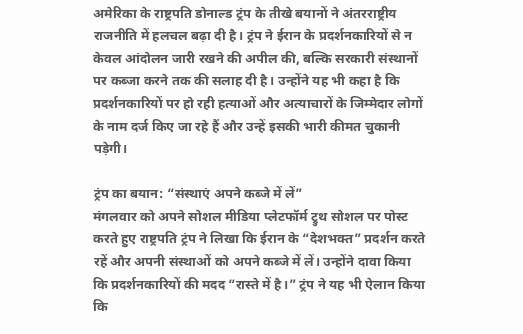अमेरिका के राष्ट्रपति डोनाल्ड ट्रंप के तीखे बयानों ने अंतरराष्ट्रीय राजनीति में हलचल बढ़ा दी है। ट्रंप ने ईरान के प्रदर्शनकारियों से न केवल आंदोलन जारी रखने की अपील की, बल्कि सरकारी संस्थानों पर कब्जा करने तक की सलाह दी है। उन्होंने यह भी कहा है कि प्रदर्शनकारियों पर हो रही हत्याओं और अत्याचारों के जिम्मेदार लोगों के नाम दर्ज किए जा रहे हैं और उन्हें इसकी भारी कीमत चुकानी पड़ेगी।

ट्रंप का बयान: “संस्थाएं अपने कब्जे में लें”
मंगलवार को अपने सोशल मीडिया प्लेटफॉर्म ट्रुथ सोशल पर पोस्ट करते हुए राष्ट्रपति ट्रंप ने लिखा कि ईरान के “देशभक्त” प्रदर्शन करते रहें और अपनी संस्थाओं को अपने कब्जे में लें। उन्होंने दावा किया कि प्रदर्शनकारियों की मदद “रास्ते में है।” ट्रंप ने यह भी ऐलान किया कि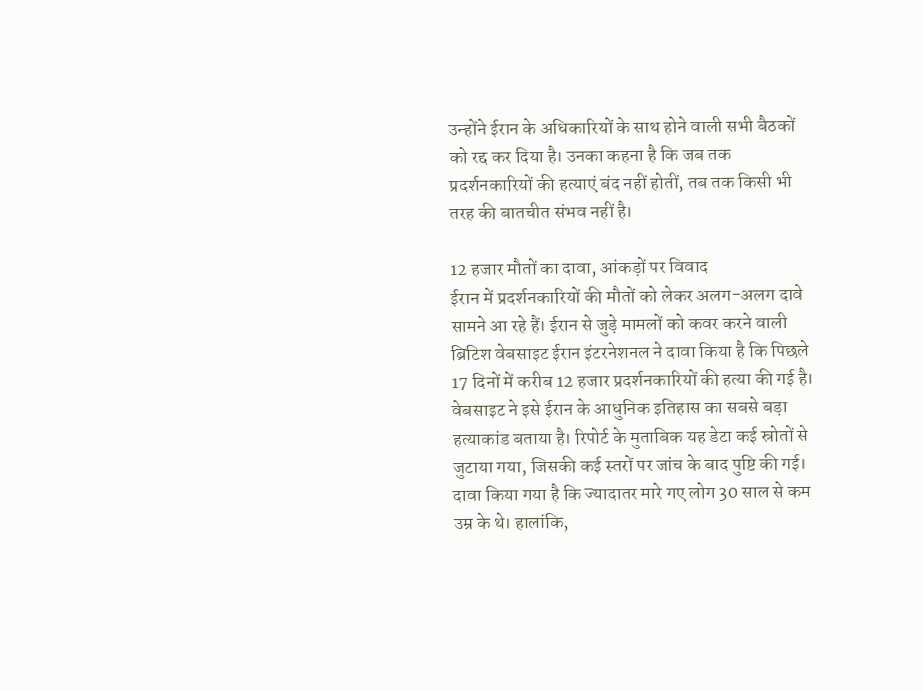उन्होंने ईरान के अधिकारियों के साथ होने वाली सभी बैठकों को रद्द कर दिया है। उनका कहना है कि जब तक प्रदर्शनकारियों की हत्याएं बंद नहीं होतीं, तब तक किसी भी तरह की बातचीत संभव नहीं है।

12 हजार मौतों का दावा, आंकड़ों पर विवाद
ईरान में प्रदर्शनकारियों की मौतों को लेकर अलग-अलग दावे सामने आ रहे हैं। ईरान से जुड़े मामलों को कवर करने वाली ब्रिटिश वेबसाइट ईरान इंटरनेशनल ने दावा किया है कि पिछले 17 दिनों में करीब 12 हजार प्रदर्शनकारियों की हत्या की गई है। वेबसाइट ने इसे ईरान के आधुनिक इतिहास का सबसे बड़ा हत्याकांड बताया है। रिपोर्ट के मुताबिक यह डेटा कई स्रोतों से जुटाया गया, जिसकी कई स्तरों पर जांच के बाद पुष्टि की गई। दावा किया गया है कि ज्यादातर मारे गए लोग 30 साल से कम उम्र के थे। हालांकि,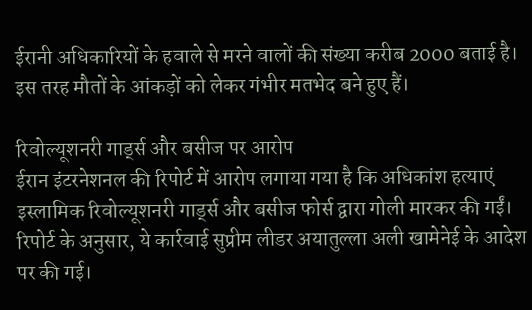ईरानी अधिकारियों के हवाले से मरने वालों की संख्या करीब 2000 बताई है। इस तरह मौतों के आंकड़ों को लेकर गंभीर मतभेद बने हुए हैं।

रिवोल्यूशनरी गार्ड्स और बसीज पर आरोप
ईरान इंटरनेशनल की रिपोर्ट में आरोप लगाया गया है कि अधिकांश हत्याएं इस्लामिक रिवोल्यूशनरी गार्ड्स और बसीज फोर्स द्वारा गोली मारकर की गईं। रिपोर्ट के अनुसार, ये कार्रवाई सुप्रीम लीडर अयातुल्ला अली खामेनेई के आदेश पर की गई।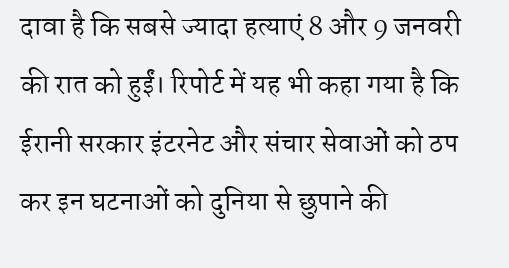दावा है कि सबसे ज्यादा हत्याएं 8 और 9 जनवरी की रात को हुईं। रिपोर्ट में यह भी कहा गया है कि ईरानी सरकार इंटरनेट और संचार सेवाओं को ठप कर इन घटनाओं को दुनिया से छुपाने की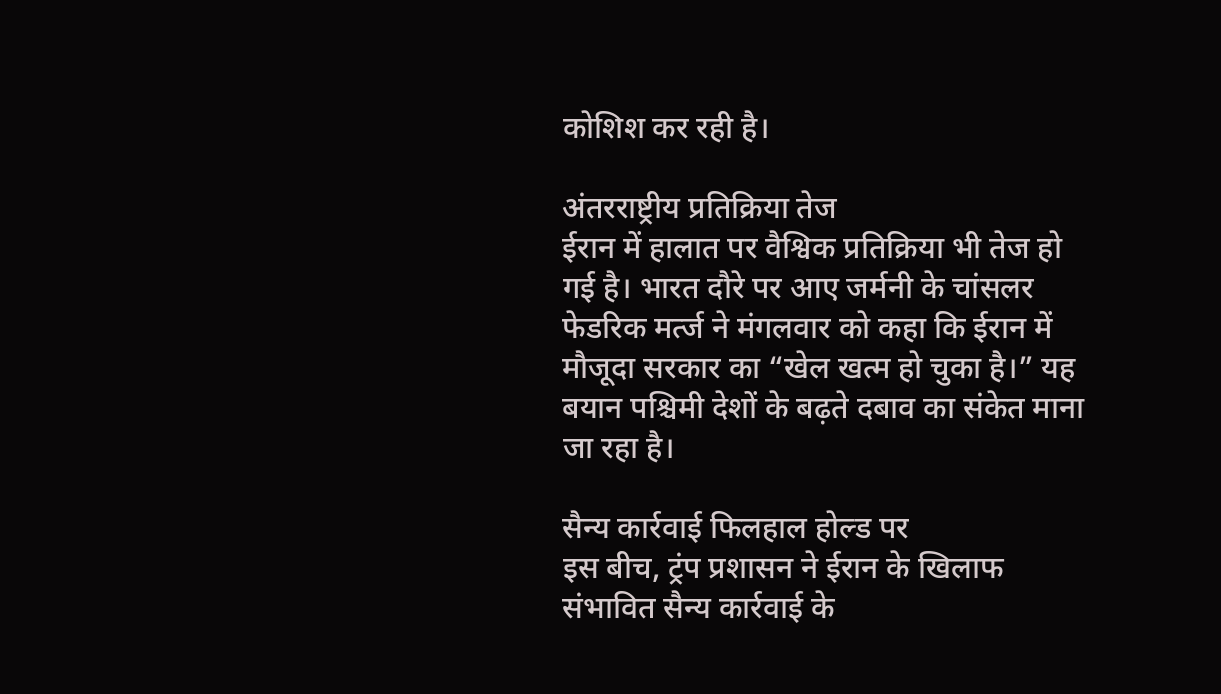कोशिश कर रही है।

अंतरराष्ट्रीय प्रतिक्रिया तेज
ईरान में हालात पर वैश्विक प्रतिक्रिया भी तेज हो गई है। भारत दौरे पर आए जर्मनी के चांसलर फेडरिक मर्त्ज ने मंगलवार को कहा कि ईरान में मौजूदा सरकार का “खेल खत्म हो चुका है।” यह बयान पश्चिमी देशों के बढ़ते दबाव का संकेत माना जा रहा है।

सैन्य कार्रवाई फिलहाल होल्ड पर
इस बीच, ट्रंप प्रशासन ने ईरान के खिलाफ संभावित सैन्य कार्रवाई के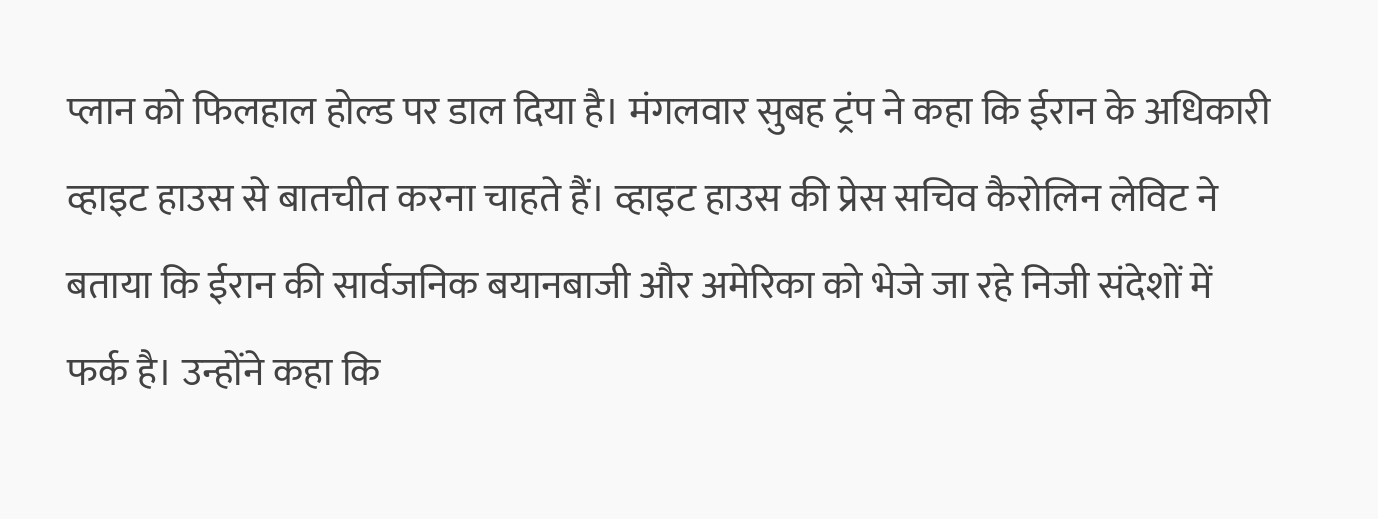प्लान को फिलहाल होल्ड पर डाल दिया है। मंगलवार सुबह ट्रंप ने कहा कि ईरान के अधिकारी व्हाइट हाउस से बातचीत करना चाहते हैं। व्हाइट हाउस की प्रेस सचिव कैरोलिन लेविट ने बताया कि ईरान की सार्वजनिक बयानबाजी और अमेरिका को भेजे जा रहे निजी संदेशों में फर्क है। उन्होंने कहा कि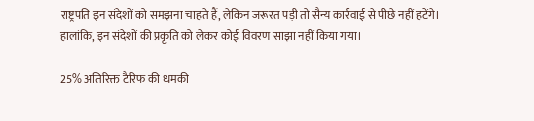राष्ट्रपति इन संदेशों को समझना चाहते हैं, लेकिन जरूरत पड़ी तो सैन्य कार्रवाई से पीछे नहीं हटेंगे। हालांकि, इन संदेशों की प्रकृति को लेकर कोई विवरण साझा नहीं किया गया।

25% अतिरिक्त टैरिफ की धमकी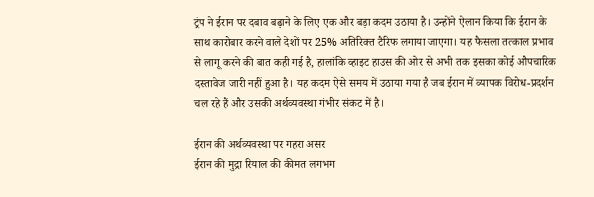ट्रंप ने ईरान पर दबाव बढ़ाने के लिए एक और बड़ा कदम उठाया है। उन्होंने ऐलान किया कि ईरान के साथ कारोबार करने वाले देशों पर 25% अतिरिक्त टैरिफ लगाया जाएगा। यह फैसला तत्काल प्रभाव से लागू करने की बात कही गई है, हालांकि व्हाइट हाउस की ओर से अभी तक इसका कोई औपचारिक दस्तावेज जारी नहीं हुआ है। यह कदम ऐसे समय में उठाया गया है जब ईरान में व्यापक विरोध-प्रदर्शन चल रहे हैं और उसकी अर्थव्यवस्था गंभीर संकट में है।

ईरान की अर्थव्यवस्था पर गहरा असर
ईरान की मुद्रा रियाल की कीमत लगभग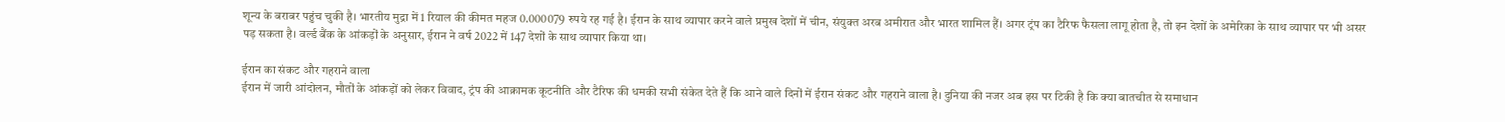शून्य के बराबर पहुंच चुकी है। भारतीय मुद्रा में 1 रियाल की कीमत महज 0.000079 रुपये रह गई है। ईरान के साथ व्यापार करने वाले प्रमुख देशों में चीन, संयुक्त अरब अमीरात और भारत शामिल हैं। अगर ट्रंप का टैरिफ फैसला लागू होता है, तो इन देशों के अमेरिका के साथ व्यापार पर भी असर पड़ सकता है। वर्ल्ड बैंक के आंकड़ों के अनुसार, ईरान ने वर्ष 2022 में 147 देशों के साथ व्यापार किया था।

ईरान का संकट और गहराने वाला
ईरान में जारी आंदोलन, मौतों के आंकड़ों को लेकर विवाद, ट्रंप की आक्रामक कूटनीति और टैरिफ की धमकी सभी संकेत देते हैं कि आने वाले दिनों में ईरान संकट और गहराने वाला है। दुनिया की नजर अब इस पर टिकी है कि क्या बातचीत से समाधान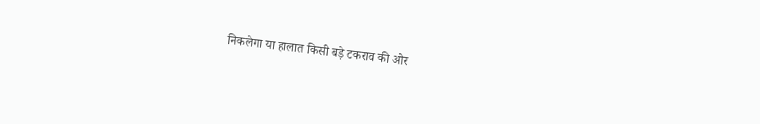निकलेगा या हालात किसी बड़े टकराव की ओर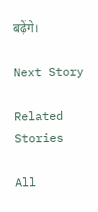बढ़ेंगे।

Next Story

Related Stories

All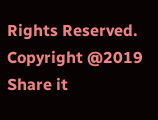Rights Reserved. Copyright @2019
Share it